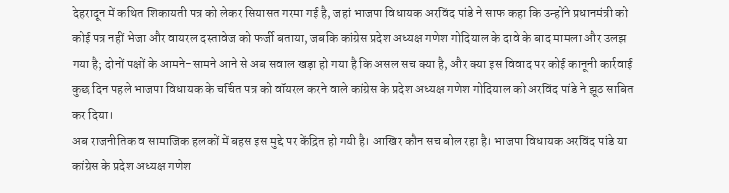देहरादून में कथित शिकायती पत्र को लेकर सियासत गरमा गई है, जहां भाजपा विधायक अरविंद पांडे ने साफ कहा कि उन्होंने प्रधानमंत्री को कोई पत्र नहीं भेजा और वायरल दस्तावेज को फर्जी बताया, जबकि कांग्रेस प्रदेश अध्यक्ष गणेश गोदियाल के दावे के बाद मामला और उलझ गया है; दोनों पक्षों के आमने-सामने आने से अब सवाल खड़ा हो गया है कि असल सच क्या है, और क्या इस विवाद पर कोई कानूनी कार्रवाई
कुछ दिन पहले भाजपा विधायक के चर्चित पत्र को वॉयरल करने वाले कांग्रेस के प्रदेश अध्यक्ष गणेश गोदियाल को अरविंद पांडे ने झूठ साबित कर दिया।
अब राजनीतिक व सामाजिक हलकों में बहस इस मुद्दे पर केंद्रित हो गयी है। आखिर कौन सच बोल रहा है। भाजपा विधायक अरविंद पांडे या कांग्रेस के प्रदेश अध्यक्ष गणेश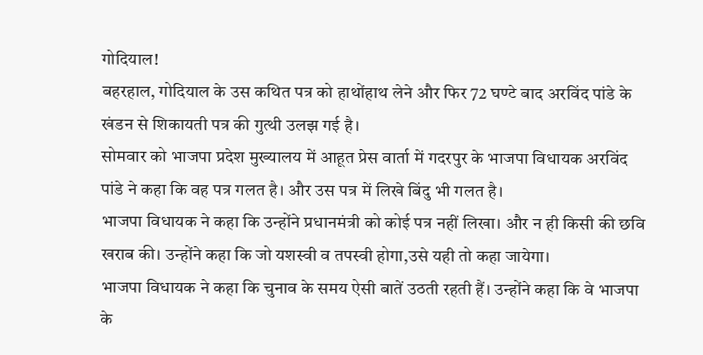गोदियाल!
बहरहाल, गोदियाल के उस कथित पत्र को हाथोंहाथ लेने और फिर 72 घण्टे बाद अरविंद पांडे के खंडन से शिकायती पत्र की गुत्थी उलझ गई है।
सोमवार को भाजपा प्रदेश मुख्यालय में आहूत प्रेस वार्ता में गदरपुर के भाजपा विधायक अरविंद पांडे ने कहा कि वह पत्र गलत है। और उस पत्र में लिखे बिंदु भी गलत है।
भाजपा विधायक ने कहा कि उन्होंने प्रधानमंत्री को कोई पत्र नहीं लिखा। और न ही किसी की छवि खराब की। उन्होंने कहा कि जो यशस्वी व तपस्वी होगा,उसे यही तो कहा जायेगा।
भाजपा विधायक ने कहा कि चुनाव के समय ऐसी बातें उठती रहती हैं। उन्होंने कहा कि वे भाजपा के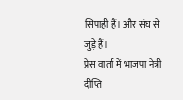सिपाही हैं। और संघ से जुड़े हैं।
प्रेस वार्ता में भाजपा नेत्री दीप्ति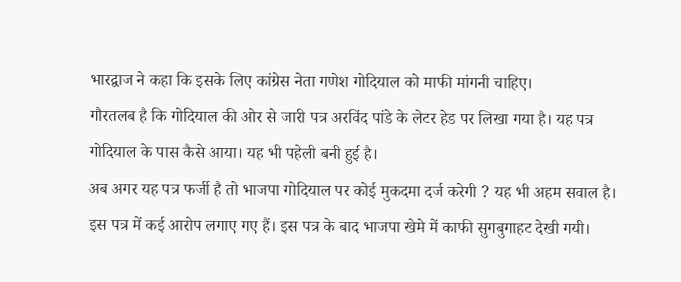भारद्वाज ने कहा कि इसके लिए कांग्रेस नेता गणेश गोदियाल को माफी मांगनी चाहिए।
गौरतलब है कि गोदियाल की ओर से जारी पत्र अरविंद पांडे के लेटर हेड पर लिखा गया है। यह पत्र गोदियाल के पास कैसे आया। यह भी पहेली बनी हुई है।
अब अगर यह पत्र फर्जी है तो भाजपा गोदियाल पर कोई मुकदमा दर्ज करेगी ? यह भी अहम सवाल है। इस पत्र में कई आरोप लगाए गए हैं। इस पत्र के बाद भाजपा खेमे में काफी सुगबुगाहट देखी गयी।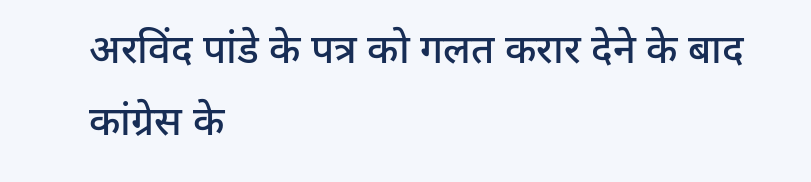अरविंद पांडे के पत्र को गलत करार देने के बाद कांग्रेस के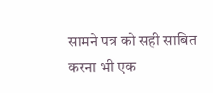सामने पत्र को सही साबित करना भी एक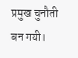प्रमुख चुनौती बन गयी।